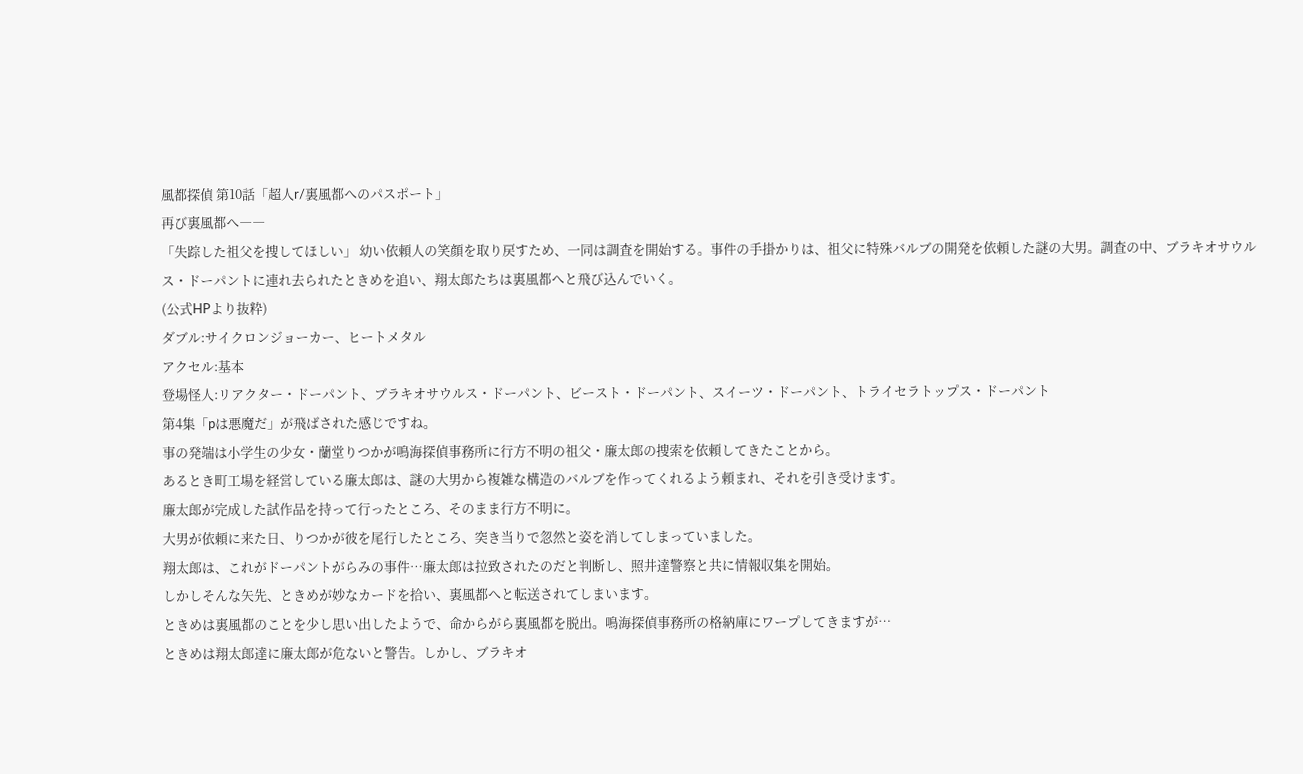風都探偵 第10話「超人r/裏風都へのパスポート」
再び裏風都へ――
「失踪した祖父を捜してほしい」 幼い依頼人の笑顔を取り戻すため、一同は調査を開始する。事件の手掛かりは、祖父に特殊バルブの開発を依頼した謎の大男。調査の中、ブラキオサウルス・ドーパントに連れ去られたときめを追い、翔太郎たちは裏風都へと飛び込んでいく。
(公式HPより抜粋)
ダブル:サイクロンジョーカー、ヒートメタル
アクセル:基本
登場怪人:リアクター・ドーパント、ブラキオサウルス・ドーパント、ビースト・ドーパント、スイーツ・ドーパント、トライセラトップス・ドーパント
第4集「pは悪魔だ」が飛ばされた感じですね。
事の発端は小学生の少女・蘭堂りつかが鳴海探偵事務所に行方不明の祖父・廉太郎の捜索を依頼してきたことから。
あるとき町工場を経営している廉太郎は、謎の大男から複雑な構造のバルブを作ってくれるよう頼まれ、それを引き受けます。
廉太郎が完成した試作品を持って行ったところ、そのまま行方不明に。
大男が依頼に来た日、りつかが彼を尾行したところ、突き当りで忽然と姿を消してしまっていました。
翔太郎は、これがドーパントがらみの事件…廉太郎は拉致されたのだと判断し、照井達警察と共に情報収集を開始。
しかしそんな矢先、ときめが妙なカードを拾い、裏風都へと転送されてしまいます。
ときめは裏風都のことを少し思い出したようで、命からがら裏風都を脱出。鳴海探偵事務所の格納庫にワープしてきますが…
ときめは翔太郎達に廉太郎が危ないと警告。しかし、ブラキオ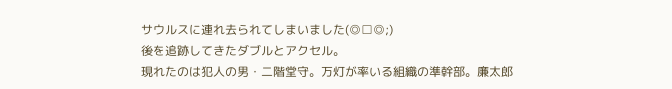サウルスに連れ去られてしまいました(◎□◎;)
後を追跡してきたダブルとアクセル。
現れたのは犯人の男・二階堂守。万灯が率いる組織の準幹部。廉太郎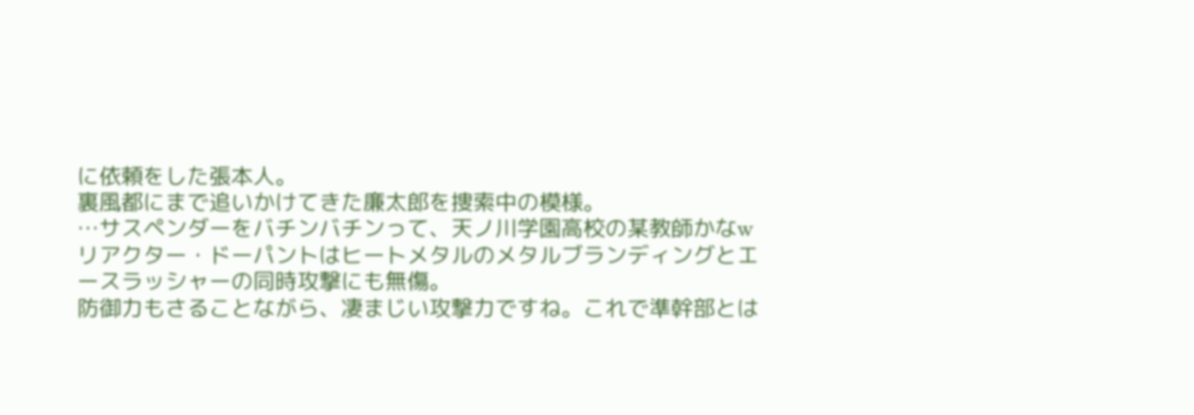に依頼をした張本人。
裏風都にまで追いかけてきた廉太郎を捜索中の模様。
…サスペンダーをバチンバチンって、天ノ川学園高校の某教師かなw
リアクター・ドーパントはヒートメタルのメタルブランディングとエースラッシャーの同時攻撃にも無傷。
防御力もさることながら、凄まじい攻撃力ですね。これで準幹部とは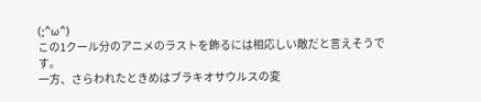(;^ω^)
この1クール分のアニメのラストを飾るには相応しい敵だと言えそうです。
一方、さらわれたときめはブラキオサウルスの変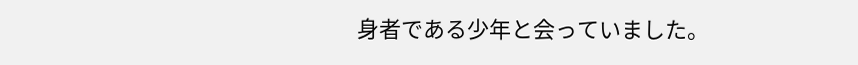身者である少年と会っていました。